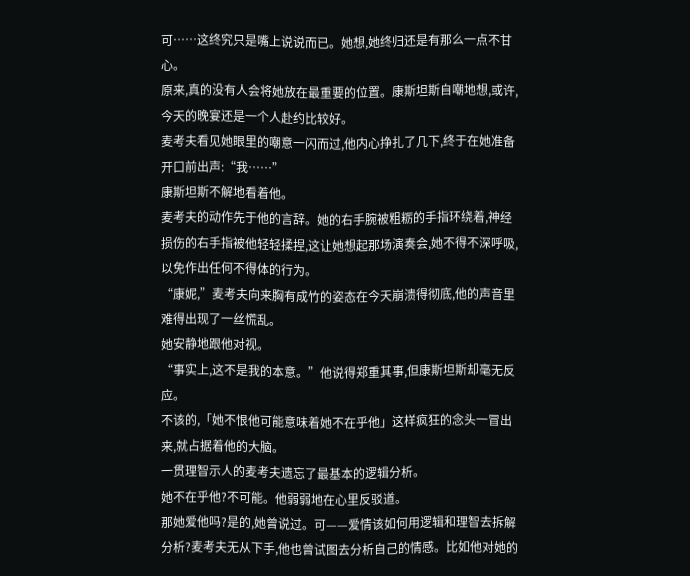可……这终究只是嘴上说说而已。她想,她终归还是有那么一点不甘心。
原来,真的没有人会将她放在最重要的位置。康斯坦斯自嘲地想,或许,今天的晚宴还是一个人赴约比较好。
麦考夫看见她眼里的嘲意一闪而过,他内心挣扎了几下,终于在她准备开口前出声:“我……”
康斯坦斯不解地看着他。
麦考夫的动作先于他的言辞。她的右手腕被粗粝的手指环绕着,神经损伤的右手指被他轻轻揉捏,这让她想起那场演奏会,她不得不深呼吸,以免作出任何不得体的行为。
“康妮,”麦考夫向来胸有成竹的姿态在今天崩溃得彻底,他的声音里难得出现了一丝慌乱。
她安静地跟他对视。
“事实上,这不是我的本意。”他说得郑重其事,但康斯坦斯却毫无反应。
不该的,「她不恨他可能意味着她不在乎他」这样疯狂的念头一冒出来,就占据着他的大脑。
一贯理智示人的麦考夫遗忘了最基本的逻辑分析。
她不在乎他?不可能。他弱弱地在心里反驳道。
那她爱他吗?是的,她曾说过。可——爱情该如何用逻辑和理智去拆解分析?麦考夫无从下手,他也曾试图去分析自己的情感。比如他对她的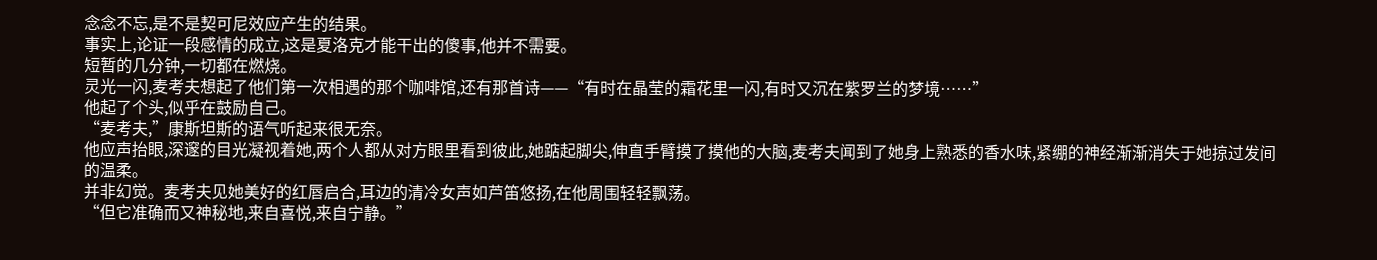念念不忘,是不是契可尼效应产生的结果。
事实上,论证一段感情的成立,这是夏洛克才能干出的傻事,他并不需要。
短暂的几分钟,一切都在燃烧。
灵光一闪,麦考夫想起了他们第一次相遇的那个咖啡馆,还有那首诗——“有时在晶莹的霜花里一闪,有时又沉在紫罗兰的梦境……”
他起了个头,似乎在鼓励自己。
“麦考夫,”康斯坦斯的语气听起来很无奈。
他应声抬眼,深邃的目光凝视着她,两个人都从对方眼里看到彼此,她踮起脚尖,伸直手臂摸了摸他的大脑,麦考夫闻到了她身上熟悉的香水味,紧绷的神经渐渐消失于她掠过发间的温柔。
并非幻觉。麦考夫见她美好的红唇启合,耳边的清冷女声如芦笛悠扬,在他周围轻轻飘荡。
“但它准确而又神秘地,来自喜悦,来自宁静。”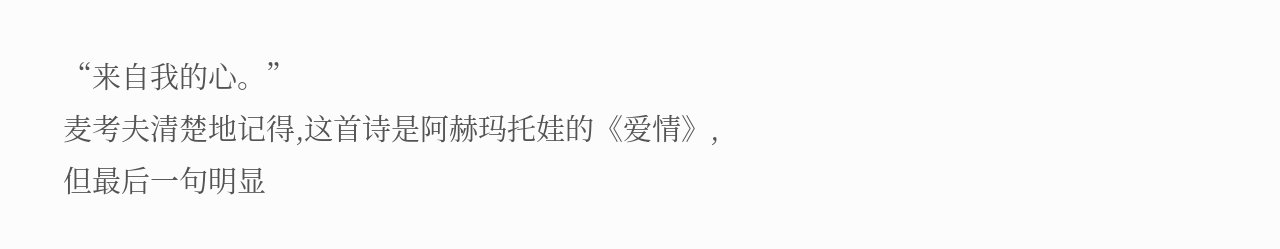“来自我的心。”
麦考夫清楚地记得,这首诗是阿赫玛托娃的《爱情》,但最后一句明显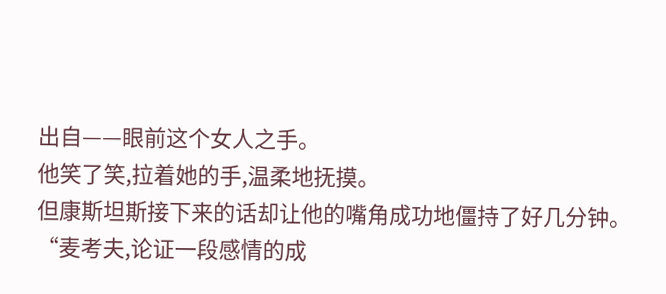出自——眼前这个女人之手。
他笑了笑,拉着她的手,温柔地抚摸。
但康斯坦斯接下来的话却让他的嘴角成功地僵持了好几分钟。
“麦考夫,论证一段感情的成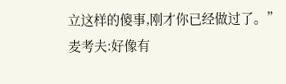立这样的傻事,刚才你已经做过了。”
麦考夫:好像有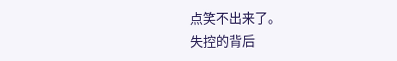点笑不出来了。
失控的背后